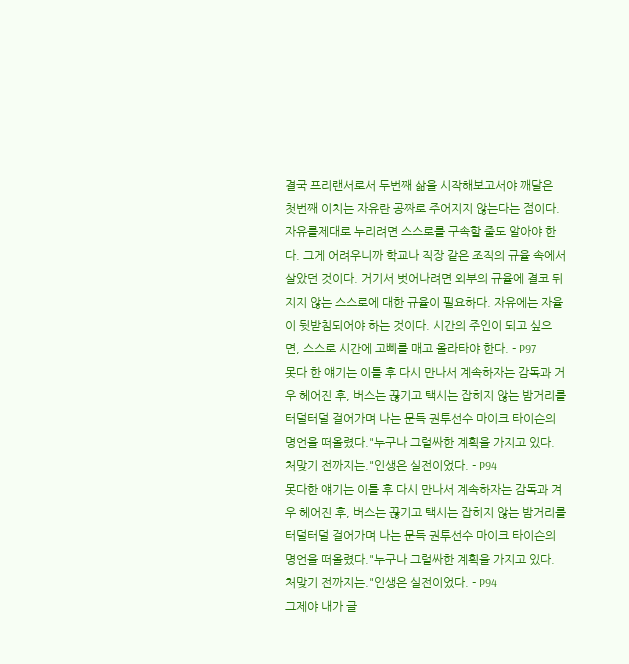결국 프리랜서로서 두번째 삶을 시작해보고서야 깨달은 첫번째 이치는 자유란 공짜로 주어지지 않는다는 점이다. 자유를제대로 누리려면 스스로를 구속할 줄도 알아야 한다. 그게 어려우니까 학교나 직장 같은 조직의 규율 속에서 살았던 것이다. 거기서 벗어나려면 외부의 규율에 결코 뒤지지 않는 스스로에 대한 규율이 필요하다. 자유에는 자율이 뒷받침되어야 하는 것이다. 시간의 주인이 되고 싶으면, 스스로 시간에 고삐를 매고 올라타야 한다. - P97
못다 한 얘기는 이틀 후 다시 만나서 계속하자는 감독과 거우 헤어진 후, 버스는 끊기고 택시는 잡히지 않는 밤거리를 터덜터덜 걸어가며 나는 문득 권투선수 마이크 타이슨의 명언을 떠올렸다."누구나 그럴싸한 계획을 가지고 있다. 처맞기 전까지는."인생은 실전이었다. - P94
못다한 얘기는 이틀 후 다시 만나서 계속하자는 감독과 겨우 헤어진 후, 버스는 끊기고 택시는 잡히지 않는 밤거리를 터덜터덜 걸어가며 나는 문득 권투선수 마이크 타이슨의 명언을 떠올렸다."누구나 그럴싸한 계획을 가지고 있다. 처맞기 전까지는."인생은 실전이었다. - P94
그제야 내가 글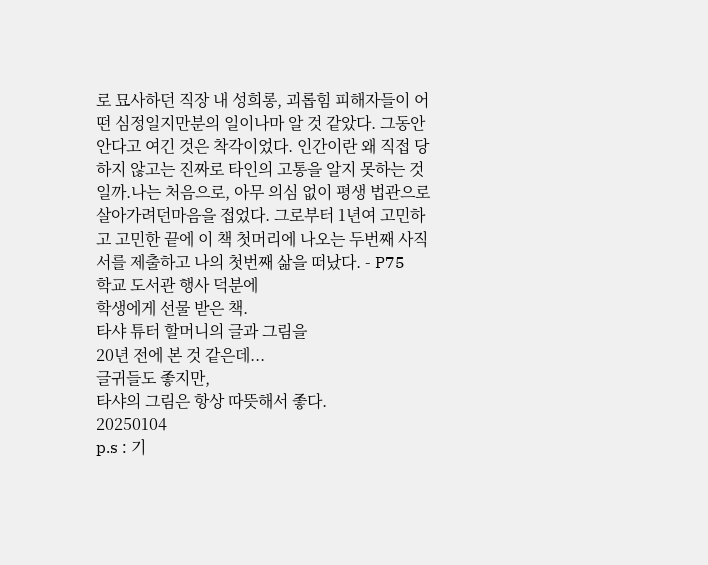로 묘사하던 직장 내 성희롱, 괴롭힘 피해자들이 어떤 심정일지만분의 일이나마 알 것 같았다. 그동안 안다고 여긴 것은 착각이었다. 인간이란 왜 직접 당하지 않고는 진짜로 타인의 고통을 알지 못하는 것일까.나는 처음으로, 아무 의심 없이 평생 법관으로 살아가려던마음을 접었다. 그로부터 1년여 고민하고 고민한 끝에 이 책 첫머리에 나오는 두번째 사직서를 제출하고 나의 첫번째 삶을 떠났다. - P75
학교 도서관 행사 덕분에
학생에게 선물 받은 책.
타샤 튜터 할머니의 글과 그림을
20년 전에 본 것 같은데...
글귀들도 좋지만,
타샤의 그림은 항상 따뜻해서 좋다.
20250104
p.s : 기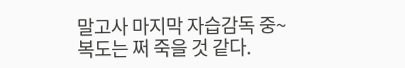말고사 마지막 자습감독 중~
복도는 쩌 죽을 것 같다.